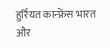हुर्रियत कान्फ्रेंस भारत और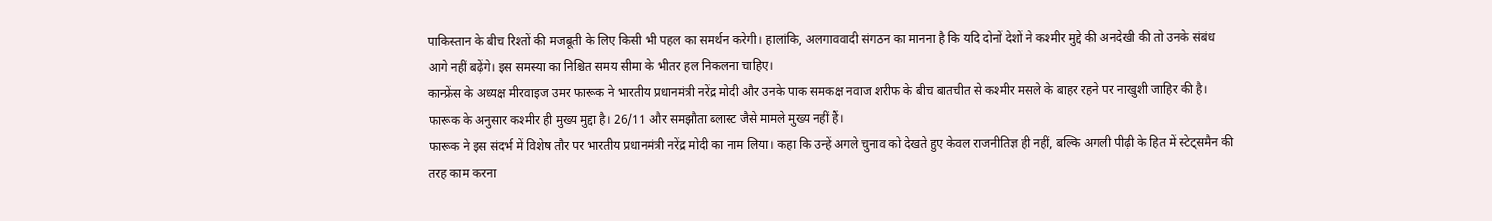पाकिस्तान के बीच रिश्तों की मजबूती के लिए किसी भी पहल का समर्थन करेगी। हालांकि, अलगाववादी संगठन का मानना है कि यदि दोनों देशों ने कश्मीर मुद्दे की अनदेखी की तो उनके संबंध आगे नहीं बढ़ेंगे। इस समस्या का निश्चित समय सीमा के भीतर हल निकलना चाहिए।
कान्फ्रेंस के अध्यक्ष मीरवाइज उमर फारूक ने भारतीय प्रधानमंत्री नरेंद्र मोदी और उनके पाक समकक्ष नवाज शरीफ के बीच बातचीत से कश्मीर मसले के बाहर रहने पर नाखुशी जाहिर की है। फारूक के अनुसार कश्मीर ही मुख्य मुद्दा है। 26/11 और समझौता ब्लास्ट जैसे मामले मुख्य नहीं हैं।
फारूक ने इस संदर्भ में विशेष तौर पर भारतीय प्रधानमंत्री नरेंद्र मोदी का नाम लिया। कहा कि उन्हें अगले चुनाव को देखते हुए केवल राजनीतिज्ञ ही नहीं, बल्कि अगली पीढ़ी के हित में स्टेट्समैन की तरह काम करना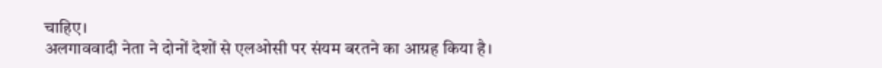चाहिए।
अलगाववादी नेता ने दोनों देशों से एलओसी पर संयम बरतने का आग्रह किया है।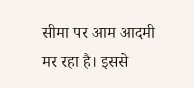सीमा पर आम आदमी मर रहा है। इससे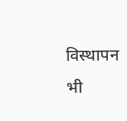विस्थापन भी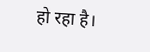हो रहा है।